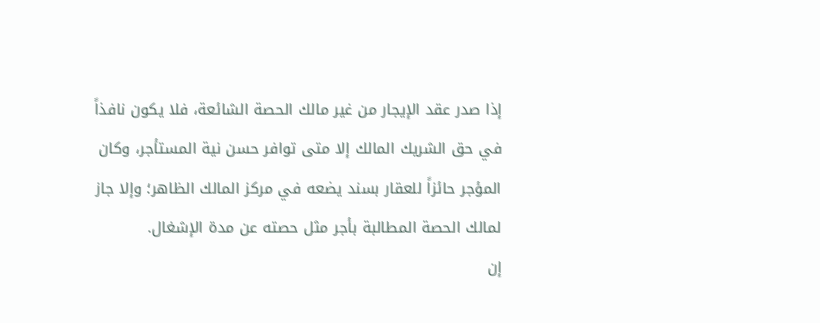إذا صدر عقد الإيجار من غير مالك الحصة الشائعة، فلا يكون نافذاً في حق الشريك المالك إلا متى توافر حسن نية المستأجر، وكان المؤجر حائزاً للعقار بسند يضعه في مركز المالك الظاهر؛ وإلا جاز لمالك الحصة المطالبة بأجر مثل حصته عن مدة الإشغال.
إن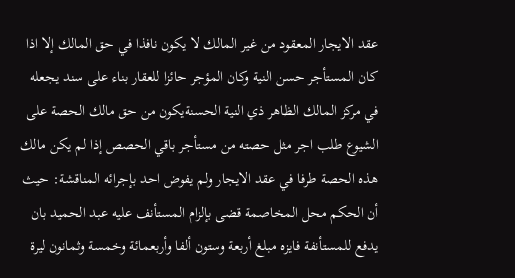عقد الايجار المعقود من غير المالك لا يكون نافذا في حق المالك إلا اذا كان المستأجر حسن النية وكان المؤجر حائزا للعقار بناء على سند يجعله في مركز المالك الظاهر ذي النية الحسنةيكون من حق مالك الحصة على الشيوع طلب اجر مثل حصته من مستأجر باقي الحصص إذا لم يكن مالك هذه الحصة طرفا في عقد الايجار ولم يفوض احد بإجرائه المناقشة: حيث أن الحكم محل المخاصمة قضى بإلزام المستأنف عليه عبد الحميد بان يدفع للمستأنفة فايزه مبلغ أربعة وستون ألفا وأربعمائة وخمسة وثمانون ليرة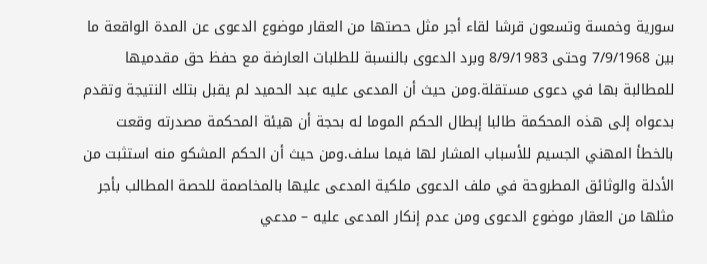سورية وخمسة وتسعون قرشا لقاء أجر مثل حصتها من العقار موضوع الدعوى عن المدة الواقعة ما بين 7/9/1968 وحتى 8/9/1983 وبرد الدعوى بالنسبة للطلبات العارضة مع حفظ حق مقدميها للمطالبة بها في دعوى مستقلة.ومن حيث أن المدعى عليه عبد الحميد لم يقبل بتلك النتيجة وتقدم بدعواه إلى هذه المحكمة طالبا إبطال الحكم الموما له بحجة أن هيئة المحكمة مصدرته وقعت بالخطأ المهني الجسيم للأسباب المشار لها فيما سلف.ومن حيث أن الحكم المشكو منه استثبت من الأدلة والوثائق المطروحة في ملف الدعوى ملكية المدعى عليها بالمخاصمة للحصة المطالب بأجر مثلها من العقار موضوع الدعوى ومن عدم إنكار المدعى عليه – مدعي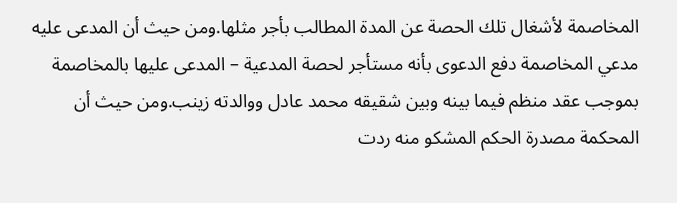المخاصمة لأشغال تلك الحصة عن المدة المطالب بأجر مثلها.ومن حيث أن المدعى عليه مدعي المخاصمة دفع الدعوى بأنه مستأجر لحصة المدعية – المدعى عليها بالمخاصمة بموجب عقد منظم فيما بينه وبين شقيقه محمد عادل ووالدته زينب.ومن حيث أن المحكمة مصدرة الحكم المشكو منه ردت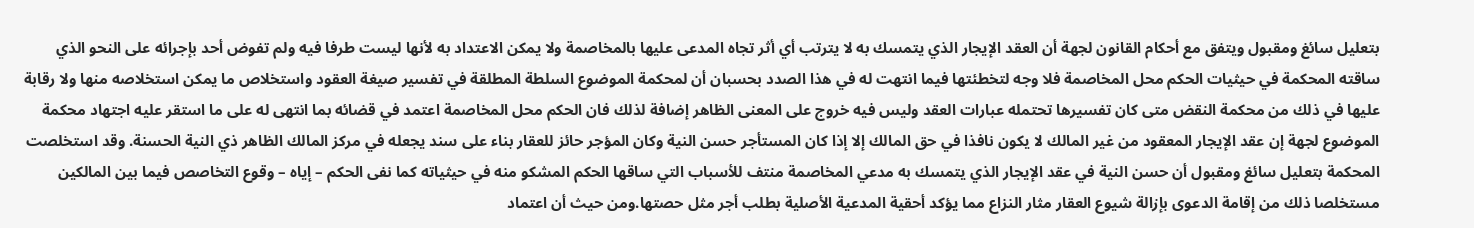بتعليل سائغ ومقبول ويتفق مع أحكام القانون لجهة أن العقد الإيجار الذي يتمسك به لا يترتب أي أثر تجاه المدعى عليها بالمخاصمة ولا يمكن الاعتداد به لأنها ليست طرفا فيه ولم تفوض أحد بإجرائه على النحو الذي ساقته المحكمة في حيثيات الحكم محل المخاصمة فلا وجه لتخطئتها فيما انتهت له في هذا الصدد بحسبان أن لمحكمة الموضوع السلطة المطلقة في تفسير صيغة العقود واستخلاص ما يمكن استخلاصه منها ولا رقابة عليها في ذلك من محكمة النقض متى كان تفسيرها تحتمله عبارات العقد وليس فيه خروج على المعنى الظاهر إضافة لذلك فان الحكم محل المخاصمة اعتمد في قضائه بما انتهى له على ما استقر عليه اجتهاد محكمة الموضوع لجهة إن عقد الإيجار المعقود من غير المالك لا يكون نافذا في حق المالك إلا إذا كان المستأجر حسن النية وكان المؤجر حائز للعقار بناء على سند يجعله في مركز المالك الظاهر ذي النية الحسنة. وقد استخلصت المحكمة بتعليل سائغ ومقبول أن حسن النية في عقد الإيجار الذي يتمسك به مدعي المخاصمة منتف للأسباب التي ساقها الحكم المشكو منه في حيثياته كما نفى الحكم – إياه – وقوع التخاصص فيما بين المالكين مستخلصا ذلك من إقامة الدعوى بإزالة شيوع العقار مثار النزاع مما يؤكد أحقية المدعية الأصلية بطلب أجر مثل حصتها.ومن حيث أن اعتماد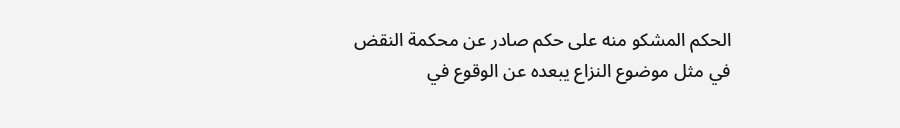الحكم المشكو منه على حكم صادر عن محكمة النقض في مثل موضوع النزاع يبعده عن الوقوع في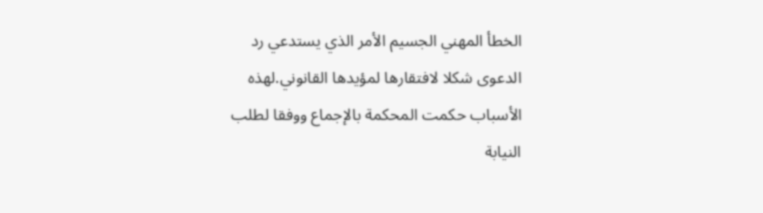الخطأ المهني الجسيم الأمر الذي يستدعي رد الدعوى شكلا لافتقارها لمؤيدها القانوني.لهذه الأسباب حكمت المحكمة بالإجماع ووفقا لطلب النيابة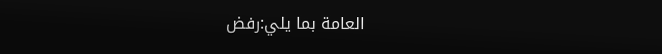العامة بما يلي:رفض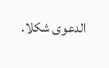الدعوى شكلا.